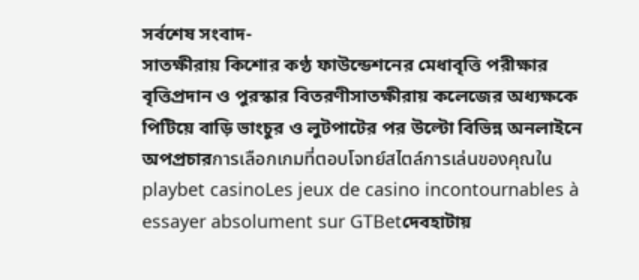সর্বশেষ সংবাদ-
সাতক্ষীরায় কিশোর কণ্ঠ ফাউন্ডেশনের মেধাবৃত্তি পরীক্ষার বৃত্তিপ্রদান ও পুরস্কার বিতরণীসাতক্ষীরায় কলেজের অধ্যক্ষকে পিটিয়ে বাড়ি ভাংচুর ও লুটপাটের পর উল্টো বিভিন্ন অনলাইনে অপপ্রচারการเลือกเกมที่ตอบโจทย์สไตล์การเล่นของคุณใน playbet casinoLes jeux de casino incontournables à essayer absolument sur GTBetদেবহাটায়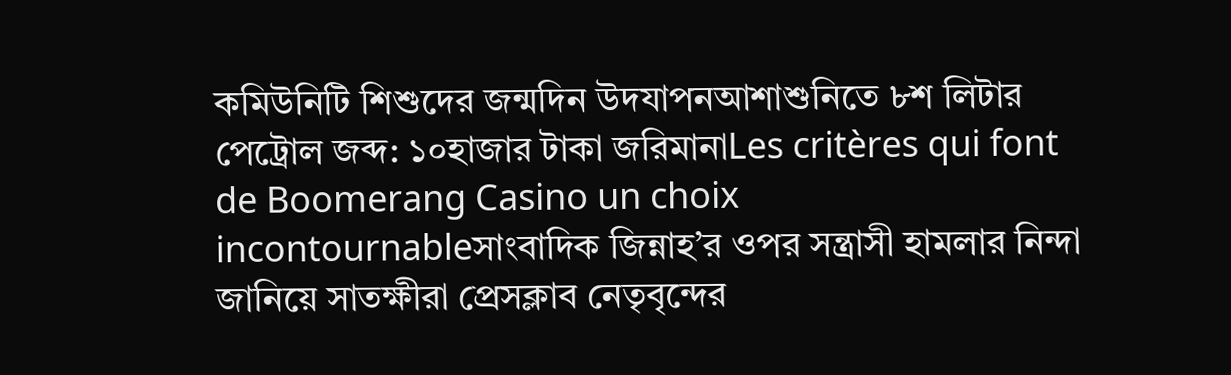কমিউনিটি শিশুদের জন্মদিন উদযাপনআশাশুনিতে ৮শ লিটার পেট্রোল জব্দ: ১০হাজার টাকা জরিমানাLes critères qui font de Boomerang Casino un choix incontournableসাংবাদিক জিন্নাহ’র ওপর সন্ত্রাসী হামলার নিন্দা জানিয়ে সাতক্ষীরা প্রেসক্লাব নেতৃবৃন্দের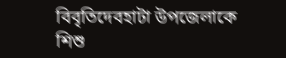বিবৃতিদেবহাটা উপজেলাকে শিশু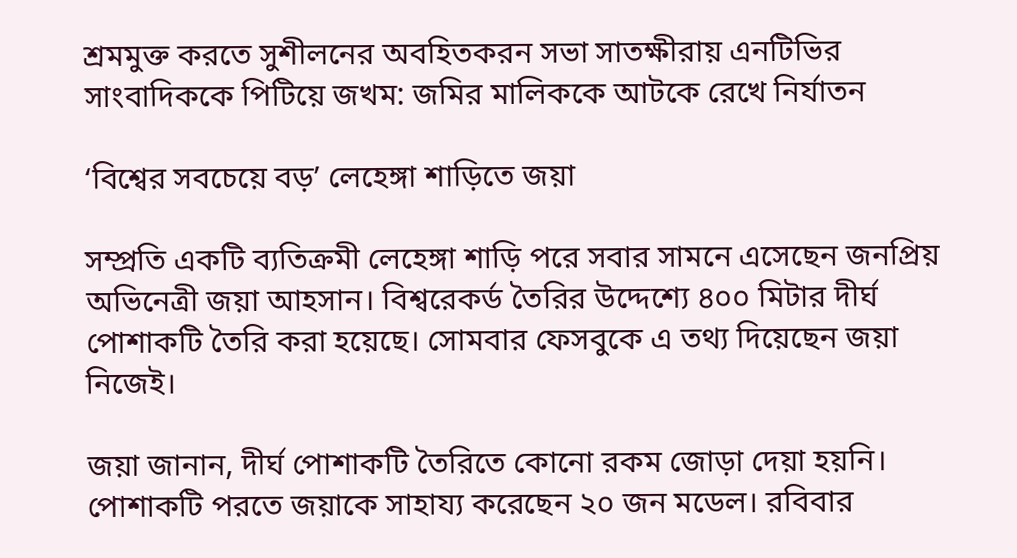শ্রমমুক্ত করতে সুশীলনের অবহিতকরন সভা সাতক্ষীরায় এনটিভির সাংবাদিককে পিটিয়ে জখম: জমির মালিককে আটকে রেখে নির্যাতন

‘বিশ্বের সবচেয়ে বড়’ লেহেঙ্গা শাড়িতে জয়া

সম্প্রতি একটি ব্যতিক্রমী লেহেঙ্গা শাড়ি পরে সবার সামনে এসেছেন জনপ্রিয় অভিনেত্রী জয়া আহসান। বিশ্বরেকর্ড তৈরির উদ্দেশ্যে ৪০০ মিটার দীর্ঘ পোশাকটি তৈরি করা হয়েছে। সোমবার ফেসবুকে এ তথ্য দিয়েছেন জয়া নিজেই।

জয়া জানান, দীর্ঘ পোশাকটি তৈরিতে কোনো রকম জোড়া দেয়া হয়নি। পোশাকটি পরতে জয়াকে সাহায্য করেছেন ২০ জন মডেল। রবিবার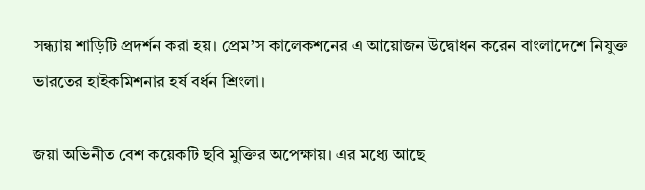সন্ধ্যায় শাড়িটি প্রদর্শন করা হয়। প্রেম’স কালেকশনের এ আয়োজন উদ্বোধন করেন বাংলাদেশে নিযুক্ত ভারতের হাইকমিশনার হর্ষ বর্ধন শ্রিংলা।

জয়া অভিনীত বেশ কয়েকটি ছবি মুক্তির অপেক্ষায়। এর মধ্যে আছে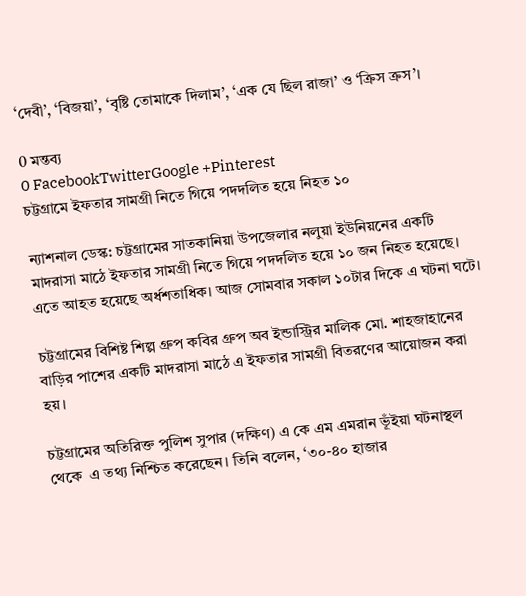‘দেবী’, ‘বিজয়া’, ‘বৃষ্টি তোমাকে দিলাম’, ‘এক যে ছিল রাজা’ ও ‘ক্রিস ক্রস’।

0 মন্তব্য
0 FacebookTwitterGoogle +Pinterest
চট্টগ্রামে ইফতার সামগ্রী নিতে গিয়ে পদদলিত হয়ে নিহত ১০

ন্যাশনাল ডেস্ক: চট্টগ্রামের সাতকানিয়া উপজেলার নলুয়া ইউনিয়নের একটি মাদরাসা মাঠে ইফতার সামগ্রী নিতে গিয়ে পদদলিত হয়ে ১০ জন নিহত হয়েছে। এতে আহত হয়েছে অর্ধশতাধিক। আজ সোমবার সকাল ১০টার দিকে এ ঘটনা ঘটে।

চট্টগ্রামের বিশিষ্ট শিল্প গ্রুপ কবির গ্রুপ অব ইন্ডাস্ট্রির মালিক মো. শাহজাহানের বাড়ির পাশের একটি মাদরাসা মাঠে এ ইফতার সামগ্রী বিতরণের আয়োজন করা হয়।

চট্টগ্রামের অতিরিক্ত পুলিশ সুপার (দক্ষিণ) এ কে এম এমরান ভূঁইয়া ঘটনাস্থল থেকে  এ তথ্য নিশ্চিত করেছেন। তিনি বলেন, ‘৩০-৪০ হাজার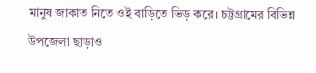মানুষ জাকাত নিতে ওই বাড়িতে ভিড় করে। চট্টগ্রামের বিভিন্ন উপজেলা ছাড়াও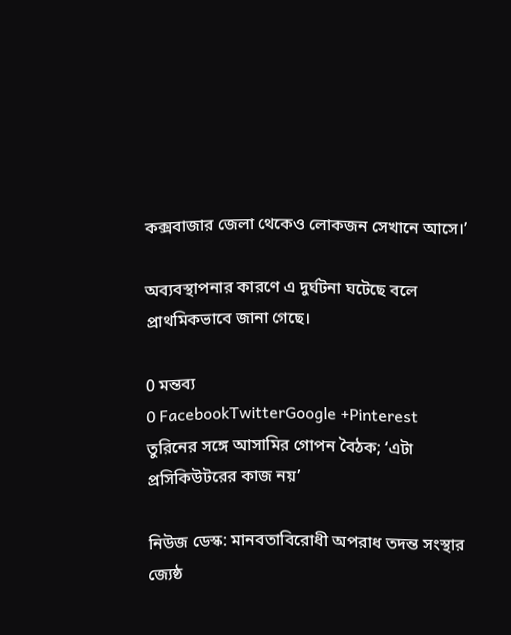কক্সবাজার জেলা থেকেও লোকজন সেখানে আসে।’

অব্যবস্থাপনার কারণে এ দুর্ঘটনা ঘটেছে বলে প্রাথমিকভাবে জানা গেছে।

0 মন্তব্য
0 FacebookTwitterGoogle +Pinterest
তুরিনের সঙ্গে আসামির গোপন বৈঠক; ‘এটা প্রসিকিউটরের কাজ নয়’

নিউজ ডেস্ক: মানবতাবিরোধী অপরাধ তদন্ত সংস্থার জ্যেষ্ঠ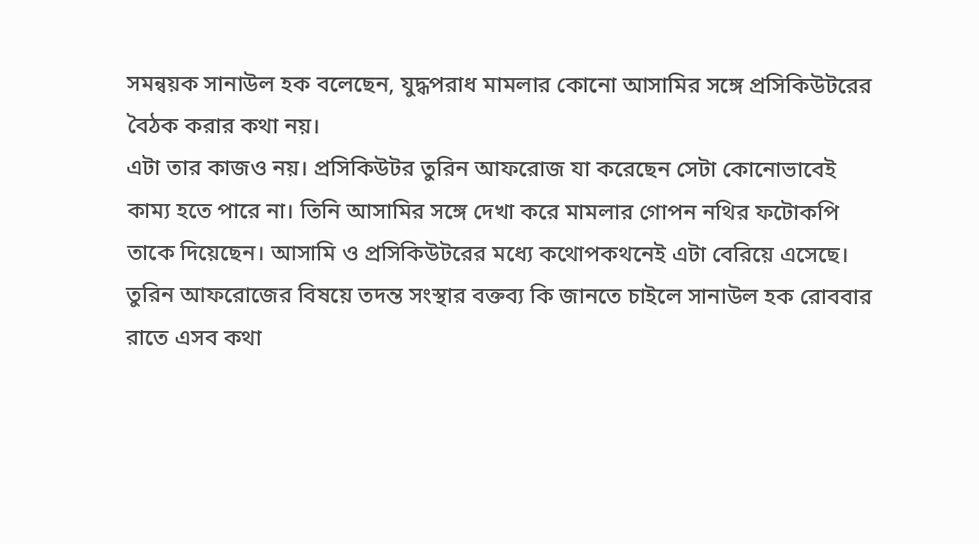সমন্বয়ক সানাউল হক বলেছেন, যুদ্ধপরাধ মামলার কোনো আসামির সঙ্গে প্রসিকিউটরের বৈঠক করার কথা নয়।
এটা তার কাজও নয়। প্রসিকিউটর তুরিন আফরোজ যা করেছেন সেটা কোনোভাবেই কাম্য হতে পারে না। তিনি আসামির সঙ্গে দেখা করে মামলার গোপন নথির ফটোকপি তাকে দিয়েছেন। আসামি ও প্রসিকিউটরের মধ্যে কথোপকথনেই এটা বেরিয়ে এসেছে। তুরিন আফরোজের বিষয়ে তদন্ত সংস্থার বক্তব্য কি জানতে চাইলে সানাউল হক রোববার রাতে এসব কথা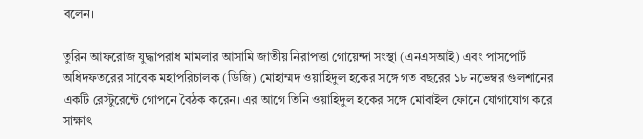বলেন।

তুরিন আফরোজ যুদ্ধাপরাধ মামলার আসামি জাতীয় নিরাপত্তা গোয়েন্দা সংস্থা (এনএসআই) এবং পাসপোর্ট অধিদফতরের সাবেক মহাপরিচালক (ডিজি) মোহাম্মদ ওয়াহিদুল হকের সঙ্গে গত বছরের ১৮ নভেম্বর গুলশানের একটি রেস্টুরেন্টে গোপনে বৈঠক করেন। এর আগে তিনি ওয়াহিদুল হকের সঙ্গে মোবাইল ফোনে যোগাযোগ করে সাক্ষাৎ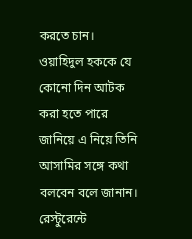করতে চান। ওয়াহিদুল হককে যে কোনো দিন আটক করা হতে পারে জানিয়ে এ নিয়ে তিনি আসামির সঙ্গে কথা বলবেন বলে জানান। রেস্টুরেন্টে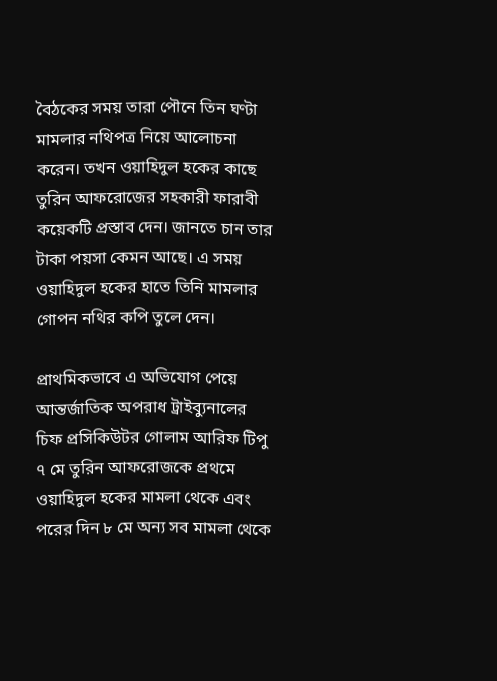বৈঠকের সময় তারা পৌনে তিন ঘণ্টা মামলার নথিপত্র নিয়ে আলোচনা করেন। তখন ওয়াহিদুল হকের কাছে তুরিন আফরোজের সহকারী ফারাবী কয়েকটি প্রস্তাব দেন। জানতে চান তার টাকা পয়সা কেমন আছে। এ সময় ওয়াহিদুল হকের হাতে তিনি মামলার গোপন নথির কপি তুলে দেন।

প্রাথমিকভাবে এ অভিযোগ পেয়ে আন্তর্জাতিক অপরাধ ট্রাইব্যুনালের চিফ প্রসিকিউটর গোলাম আরিফ টিপু ৭ মে তুরিন আফরোজকে প্রথমে ওয়াহিদুল হকের মামলা থেকে এবং পরের দিন ৮ মে অন্য সব মামলা থেকে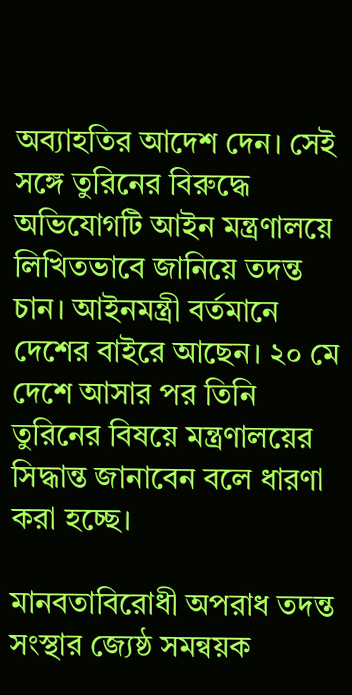অব্যাহতির আদেশ দেন। সেই সঙ্গে তুরিনের বিরুদ্ধে অভিযোগটি আইন মন্ত্রণালয়ে লিখিতভাবে জানিয়ে তদন্ত চান। আইনমন্ত্রী বর্তমানে দেশের বাইরে আছেন। ২০ মে দেশে আসার পর তিনি তুরিনের বিষয়ে মন্ত্রণালয়ের সিদ্ধান্ত জানাবেন বলে ধারণা করা হচ্ছে।

মানবতাবিরোধী অপরাধ তদন্ত সংস্থার জ্যেষ্ঠ সমন্বয়ক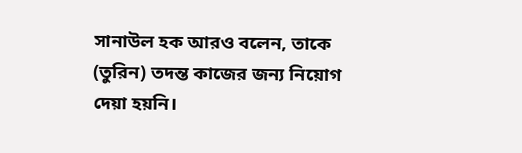সানাউল হক আরও বলেন, তাকে (তুরিন) তদন্ত কাজের জন্য নিয়োগ দেয়া হয়নি।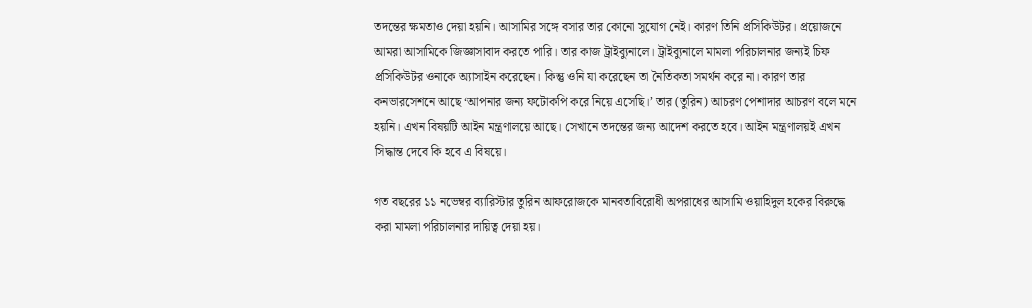তদন্তের ক্ষমতাও দেয়া হয়নি। আসামির সঙ্গে বসার তার কোনো সুযোগ নেই। কারণ তিনি প্রসিকিউটর। প্রয়োজনে আমরা আসামিকে জিজ্ঞাসাবাদ করতে পারি। তার কাজ ট্রাইব্যুনালে। ট্রাইব্যুনালে মামলা পরিচালনার জন্যই চিফ প্রসিকিউটর ওনাকে অ্যাসাইন করেছেন। কিন্তু ওনি যা করেছেন তা নৈতিকতা সমর্থন করে না। কারণ তার কনভারসেশনে আছে ‘আপনার জন্য ফটোকপি করে নিয়ে এসেছি।’ তার (তুরিন) আচরণ পেশাদার আচরণ বলে মনে হয়নি। এখন বিষয়টি আইন মন্ত্রণালয়ে আছে। সেখানে তদন্তের জন্য আদেশ করতে হবে। আইন মন্ত্রণালয়ই এখন সিদ্ধান্ত দেবে কি হবে এ বিষয়ে।

গত বছরের ১১ নভেম্বর ব্যারিস্টার তুরিন আফরোজকে মানবতাবিরোধী অপরাধের আসামি ওয়াহিদুল হকের বিরুদ্ধে করা মামলা পরিচালনার দায়িত্ব দেয়া হয়।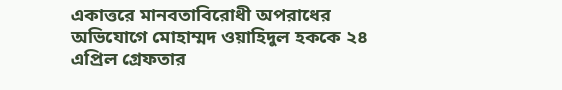একাত্তরে মানবতাবিরোধী অপরাধের অভিযোগে মোহাম্মদ ওয়াহিদুল হককে ২৪ এপ্রিল গ্রেফতার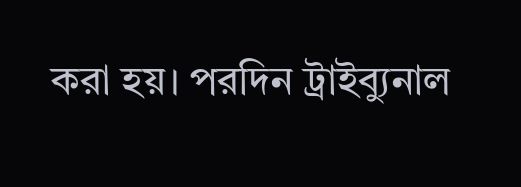করা হয়। পরদিন ট্রাইব্যুনাল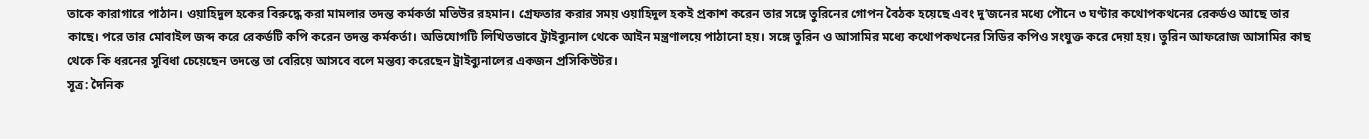তাকে কারাগারে পাঠান। ওয়াহিদুল হকের বিরুদ্ধে করা মামলার তদন্ত কর্মকর্তা মতিউর রহমান। গ্রেফতার করার সময় ওয়াহিদুল হকই প্রকাশ করেন তার সঙ্গে তুরিনের গোপন বৈঠক হয়েছে এবং দু’জনের মধ্যে পৌনে ৩ ঘণ্টার কথোপকথনের রেকর্ডও আছে তার কাছে। পরে তার মোবাইল জব্দ করে রেকর্ডটি কপি করেন তদন্ত কর্মকর্তা। অভিযোগটি লিখিতভাবে ট্রাইব্যুনাল থেকে আইন মন্ত্রণালয়ে পাঠানো হয়। সঙ্গে তুরিন ও আসামির মধ্যে কথোপকথনের সিডির কপিও সংযুক্ত করে দেয়া হয়। তুরিন আফরোজ আসামির কাছ থেকে কি ধরনের সুবিধা চেয়েছেন তদন্তে তা বেরিয়ে আসবে বলে মন্তব্য করেছেন ট্রাইব্যুনালের একজন প্রসিকিউটর।
সূত্র: দৈনিক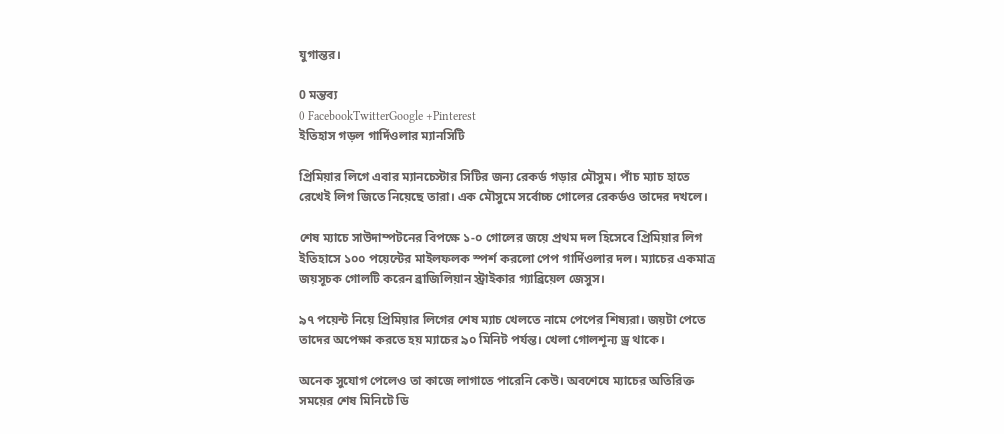যুগান্তর।

0 মন্তব্য
0 FacebookTwitterGoogle +Pinterest
ইতিহাস গড়ল গার্দিওলার ম্যানসিটি

প্রিমিয়ার লিগে এবার ম্যানচেস্টার সিটির জন্য রেকর্ড গড়ার মৌসুম। পাঁচ ম্যাচ হাতে রেখেই লিগ জিতে নিয়েছে তারা। এক মৌসুমে সর্বোচ্চ গোলের রেকর্ডও তাদের দখলে।

শেষ ম্যাচে সাউদাম্পটনের বিপক্ষে ১-০ গোলের জয়ে প্রথম দল হিসেবে প্রিমিয়ার লিগ ইতিহাসে ১০০ পয়েন্টের মাইলফলক স্পর্শ করলো পেপ গার্দিওলার দল। ম্যাচের একমাত্র জয়সূচক গোলটি করেন ব্রাজিলিয়ান স্ট্রাইকার গ্যাব্রিয়েল জেসুস।

৯৭ পয়েন্ট নিয়ে প্রিমিয়ার লিগের শেষ ম্যাচ খেলতে নামে পেপের শিষ্যরা। জয়টা পেতে তাদের অপেক্ষা করতে হয় ম্যাচের ৯০ মিনিট পর্যন্ত। খেলা গোলশূন্য ড্র থাকে।

অনেক সুযোগ পেলেও তা কাজে লাগাতে পারেনি কেউ। অবশেষে ম্যাচের অতিরিক্ত সময়ের শেষ মিনিটে ডি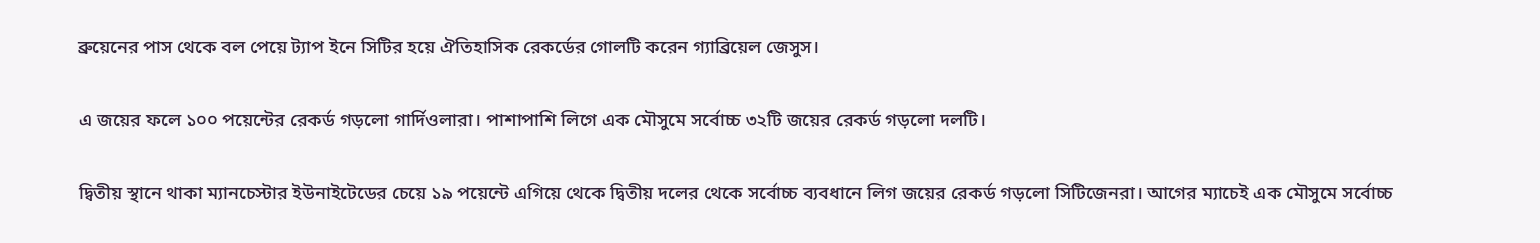ব্রুয়েনের পাস থেকে বল পেয়ে ট্যাপ ইনে সিটির হয়ে ঐতিহাসিক রেকর্ডের গোলটি করেন গ্যাব্রিয়েল জেসুস।

এ জয়ের ফলে ১০০ পয়েন্টের রেকর্ড গড়লো গার্দিওলারা। পাশাপাশি লিগে এক মৌসুমে সর্বোচ্চ ৩২টি জয়ের রেকর্ড গড়লো দলটি।

দ্বিতীয় স্থানে থাকা ম্যানচেস্টার ইউনাইটেডের চেয়ে ১৯ পয়েন্টে এগিয়ে থেকে দ্বিতীয় দলের থেকে সর্বোচ্চ ব্যবধানে লিগ জয়ের রেকর্ড গড়লো সিটিজেনরা। আগের ম্যাচেই এক মৌসুমে সর্বোচ্চ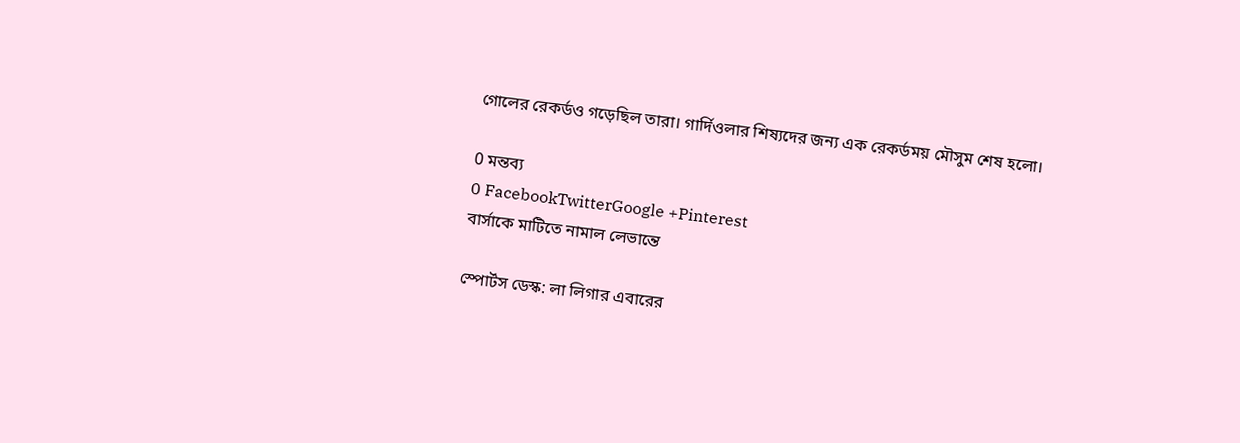গোলের রেকর্ডও গড়েছিল তারা। গার্দিওলার শিষ্যদের জন্য এক রেকর্ডময় মৌসুম শেষ হলো।

0 মন্তব্য
0 FacebookTwitterGoogle +Pinterest
বার্সাকে মাটিতে নামাল লেভান্তে

স্পোর্টস ডেস্ক: লা লিগার এবারের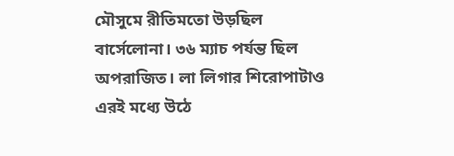মৌসুমে রীতিমতো উড়ছিল বার্সেলোনা। ৩৬ ম্যাচ পর্যন্ত ছিল অপরাজিত। লা লিগার শিরোপাটাও এরই মধ্যে উঠে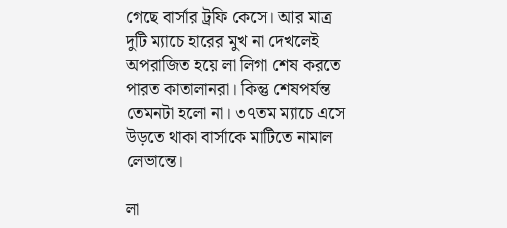গেছে বার্সার ট্রফি কেসে। আর মাত্র দুটি ম্যাচে হারের মুখ না দেখলেই অপরাজিত হয়ে লা লিগা শেষ করতে পারত কাতালানরা। কিন্তু শেষপর্যন্ত তেমনটা হলো না। ৩৭তম ম্যাচে এসে উড়তে থাকা বার্সাকে মাটিতে নামাল লেভান্তে।

লা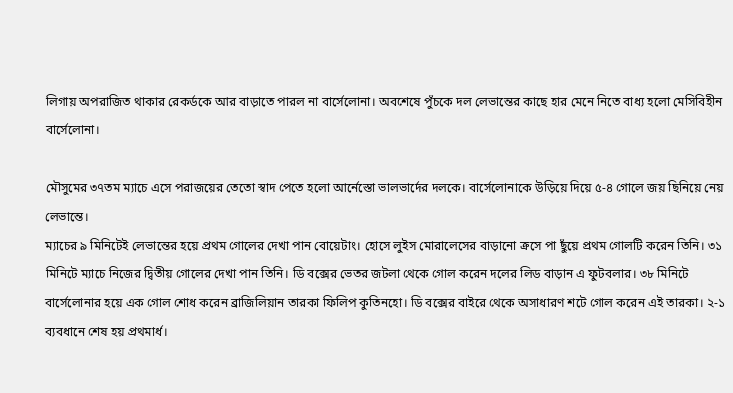লিগায় অপরাজিত থাকার রেকর্ডকে আর বাড়াতে পারল না বার্সেলোনা। অবশেষে পুঁচকে দল লেভান্তের কাছে হার মেনে নিতে বাধ্য হলো মেসিবিহীন বার্সেলোনা।

মৌসুমের ৩৭তম ম্যাচে এসে পরাজয়ের তেতো স্বাদ পেতে হলো আর্নেস্তো ভালভার্দের দলকে। বার্সেলোনাকে উড়িয়ে দিয়ে ৫-৪ গোলে জয় ছিনিয়ে নেয় লেভান্তে।
ম্যাচের ৯ মিনিটেই লেভান্তের হয়ে প্রথম গোলের দেখা পান বোয়েটাং। হোসে লুইস মোরালেসের বাড়ানো ক্রসে পা ছুঁয়ে প্রথম গোলটি করেন তিনি। ৩১ মিনিটে ম্যাচে নিজের দ্বিতীয় গোলের দেখা পান তিনি। ডি বক্সের ভেতর জটলা থেকে গোল করেন দলের লিড বাড়ান এ ফুটবলার। ৩৮ মিনিটে বার্সেলোনার হয়ে এক গোল শোধ করেন ব্রাজিলিয়ান তারকা ফিলিপ কুতিনহো। ডি বক্সের বাইরে থেকে অসাধারণ শটে গোল করেন এই তারকা। ২-১ ব্যবধানে শেষ হয় প্রথমার্ধ।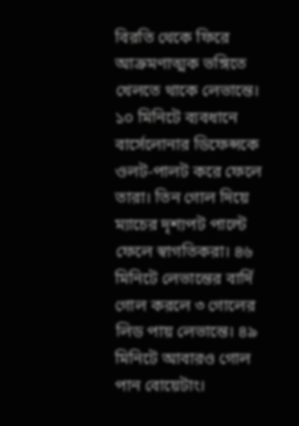বিরতি থেকে ফিরে আক্রমণাত্মক ভঙ্গিতে খেলতে থাকে লেভান্তে। ১০ মিনিটে ব্যবধানে বার্সেলোনার ডিফেন্সকে ওলট-পালট করে ফেলে তারা। তিন গোল দিয়ে ম্যাচের দৃশ্যপট পাল্টে ফেলে স্বাগতিকরা। ৪৬ মিনিটে লেভান্তের বার্দি গোল করলে ৩ গোলের লিড পায় লেভান্তে। ৪৯ মিনিটে আবারও গোল পান বোয়েটাং।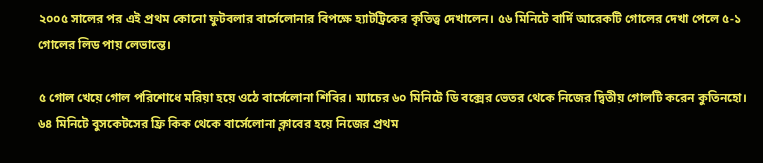২০০৫ সালের পর এই প্রথম কোনো ফুটবলার বার্সেলোনার বিপক্ষে হ্যাটট্রিকের কৃতিত্ব দেখালেন। ৫৬ মিনিটে বার্দি আরেকটি গোলের দেখা পেলে ৫-১ গোলের লিড পায় লেভান্তে।

৫ গোল খেয়ে গোল পরিশোধে মরিয়া হয়ে ওঠে বার্সেলোনা শিবির। ম্যাচের ৬০ মিনিটে ডি বক্সের ভেতর থেকে নিজের দ্বিতীয় গোলটি করেন কুতিনহো। ৬৪ মিনিটে বুসকেটসের ফ্রি কিক থেকে বার্সেলোনা ক্লাবের হয়ে নিজের প্রথম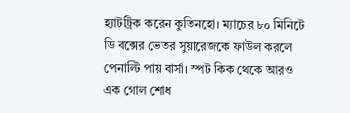হ্যাটট্রিক করেন কুতিনহো। ম্যাচের ৮০ মিনিটে ডি বক্সের ভেতর সুয়ারেজকে ফাউল করলে পেনাল্টি পায় বার্সা। স্পট কিক থেকে আরও এক গোল শোধ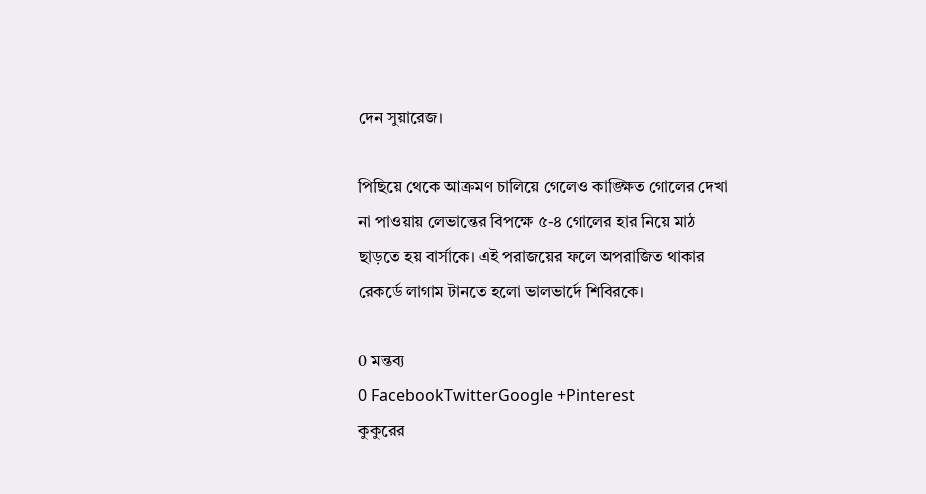দেন সুয়ারেজ।

পিছিয়ে থেকে আক্রমণ চালিয়ে গেলেও কাঙ্ক্ষিত গোলের দেখা না পাওয়ায় লেভান্তের বিপক্ষে ৫-৪ গোলের হার নিয়ে মাঠ ছাড়তে হয় বার্সাকে। এই পরাজয়ের ফলে অপরাজিত থাকার রেকর্ডে লাগাম টানতে হলো ভালভার্দে শিবিরকে।

0 মন্তব্য
0 FacebookTwitterGoogle +Pinterest
কুকুরের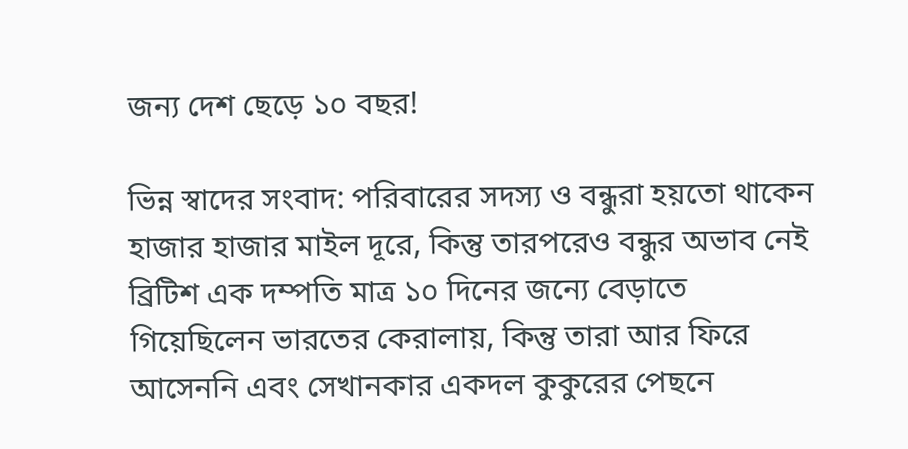জন্য দেশ ছেড়ে ১০ বছর!

ভিন্ন স্বাদের সংবাদ: পরিবারের সদস্য ও বন্ধুরা হয়তো থাকেন হাজার হাজার মাইল দূরে, কিন্তু তারপরেও বন্ধুর অভাব নেই ব্রিটিশ এক দম্পতি মাত্র ১০ দিনের জন্যে বেড়াতে গিয়েছিলেন ভারতের কেরালায়, কিন্তু তারা আর ফিরে আসেননি এবং সেখানকার একদল কুকুরের পেছনে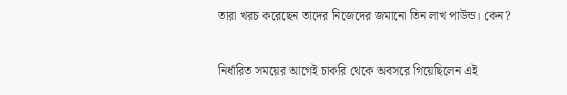তারা খরচ করেছেন তাদের নিজেদের জমানো তিন লাখ পাউন্ড। কেন?

নির্ধারিত সময়ের আগেই চাকরি থেকে অবসরে গিয়েছিলেন এই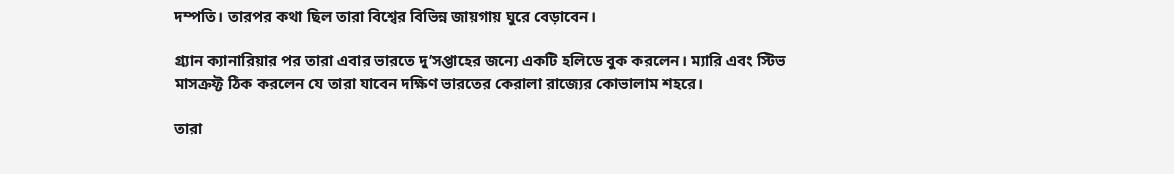দম্পতি। তারপর কথা ছিল তারা বিশ্বের বিভিন্ন জায়গায় ঘুরে বেড়াবেন।

গ্র্যান ক্যানারিয়ার পর তারা এবার ভারতে দু’সপ্তাহের জন্যে একটি হলিডে বুক করলেন। ম্যারি এবং স্টিভ মাসক্রফ্ট ঠিক করলেন যে তারা যাবেন দক্ষিণ ভারতের কেরালা রাজ্যের কোভালাম শহরে।

তারা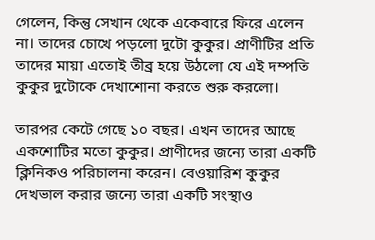গেলেন, কিন্তু সেখান থেকে একেবারে ফিরে এলেন না। তাদের চোখে পড়লো দুটো কুকুর। প্রাণীটির প্রতি তাদের মায়া এতোই তীব্র হয়ে উঠলো যে এই দম্পতি কুকুর দুটোকে দেখাশোনা করতে শুরু করলো।

তারপর কেটে গেছে ১০ বছর। এখন তাদের আছে একশোটির মতো কুকুর। প্রাণীদের জন্যে তারা একটি ক্লিনিকও পরিচালনা করেন। বেওয়ারিশ কুকুর দেখভাল করার জন্যে তারা একটি সংস্থাও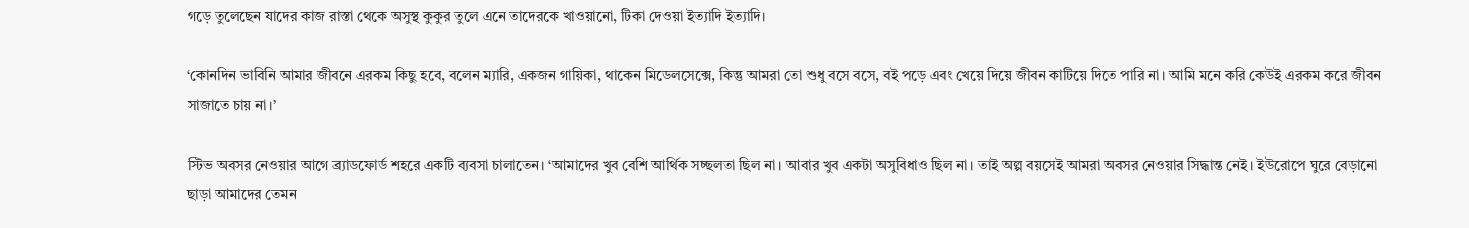গড়ে তুলেছেন যাদের কাজ রাস্তা থেকে অসুস্থ কুকুর তুলে এনে তাদেরকে খাওয়ানো, টিকা দেওয়া ইত্যাদি ইত্যাদি।

‘কোনদিন ভাবিনি আমার জীবনে এরকম কিছু হবে, বলেন ম্যারি, একজন গায়িকা, থাকেন মিডেলসেক্সে, কিন্তু আমরা তো শুধু বসে বসে, বই পড়ে এবং খেয়ে দিয়ে জীবন কাটিয়ে দিতে পারি না। আমি মনে করি কেউই এরকম করে জীবন সাজাতে চায় না।’

স্টিভ অবসর নেওয়ার আগে ব্র্যাডফোর্ড শহরে একটি ব্যবসা চালাতেন। ‘আমাদের খুব বেশি আর্থিক সচ্ছলতা ছিল না। আবার খুব একটা অসুবিধাও ছিল না। তাই অল্প বয়সেই আমরা অবসর নেওয়ার সিদ্ধান্ত নেই। ইউরোপে ঘুরে বেড়ানো ছাড়া আমাদের তেমন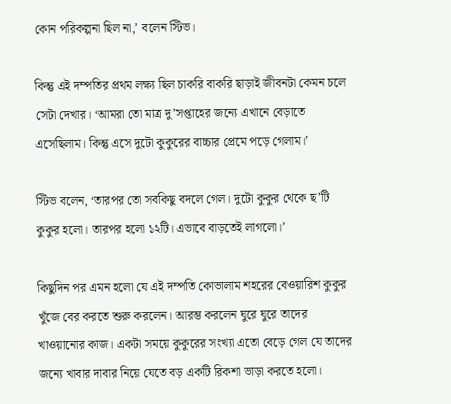কোন পরিকল্পনা ছিল না,’ বলেন স্টিভ।

কিন্তু এই দম্পতির প্রথম লক্ষ্য ছিল চাকরি বাকরি ছাড়াই জীবনটা কেমন চলে সেটা দেখার। ‘আমরা তো মাত্র দু’সপ্তাহের জন্যে এখানে বেড়াতে এসেছিলাম। কিন্তু এসে দুটো কুকুরের বাচ্চার প্রেমে পড়ে গেলাম।’

স্টিভ বলেন, ‘তারপর তো সবকিছু বদলে গেল। দুটো কুকুর থেকে ছ’টি কুকুর হলো। তারপর হলো ১২টি। এভাবে বাড়তেই লাগলো।’

কিছুদিন পর এমন হলো যে এই দম্পতি কোভালাম শহরের বেওয়ারিশ কুকুর খুঁজে বের করতে শুরু করলেন। আরম্ভ করলেন ঘুরে ঘুরে তাদের খাওয়ানোর কাজ। একটা সময়ে কুকুরের সংখ্যা এতো বেড়ে গেল যে তাদের জন্যে খাবার দাবার নিয়ে যেতে বড় একটি রিকশা ভাড়া করতে হলো।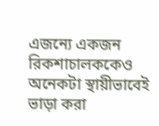এজন্যে একজন রিকশাচালককেও অনেকটা স্থায়ীভাবেই ভাড়া করা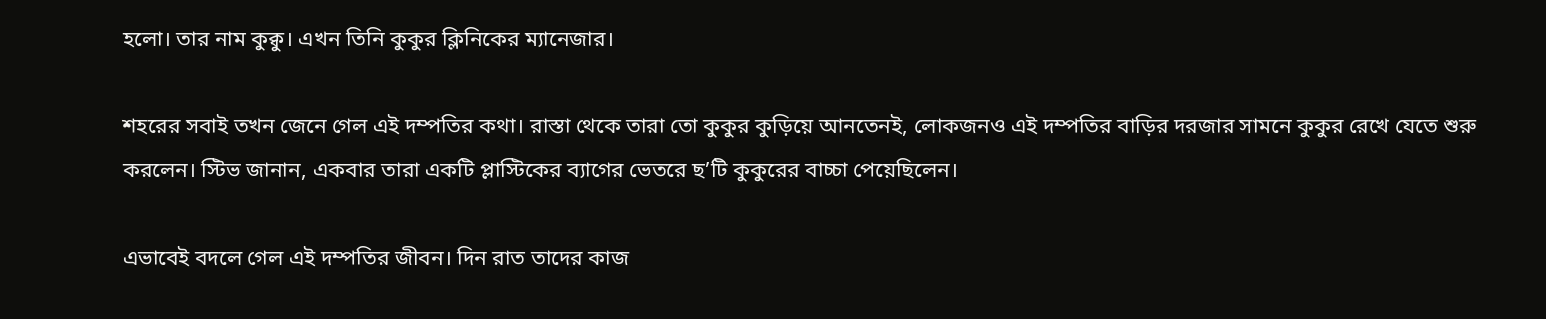হলো। তার নাম কুক্বু। এখন তিনি কুকুর ক্লিনিকের ম্যানেজার।

শহরের সবাই তখন জেনে গেল এই দম্পতির কথা। রাস্তা থেকে তারা তো কুকুর কুড়িয়ে আনতেনই, লোকজনও এই দম্পতির বাড়ির দরজার সামনে কুকুর রেখে যেতে শুরু করলেন। স্টিভ জানান, একবার তারা একটি প্লাস্টিকের ব্যাগের ভেতরে ছ’টি কুকুরের বাচ্চা পেয়েছিলেন।

এভাবেই বদলে গেল এই দম্পতির জীবন। দিন রাত তাদের কাজ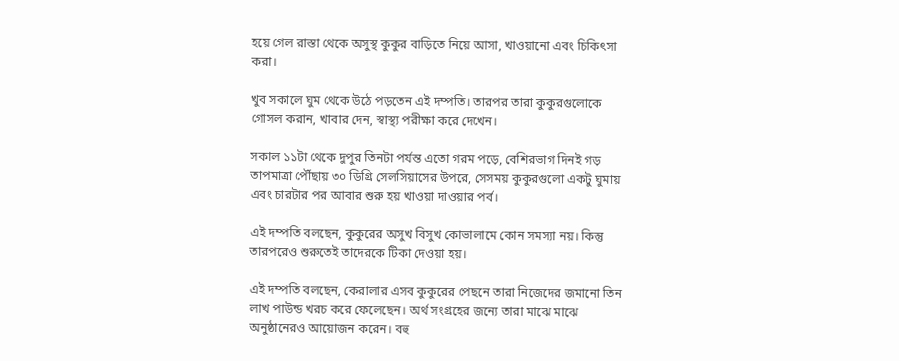হয়ে গেল রাস্তা থেকে অসুস্থ কুকুর বাড়িতে নিয়ে আসা, খাওয়ানো এবং চিকিৎসা করা।

খুব সকালে ঘুম থেকে উঠে পড়তেন এই দম্পতি। তারপর তারা কুকুরগুলোকে গোসল করান, খাবার দেন, স্বাস্থ্য পরীক্ষা করে দেখেন।

সকাল ১১টা থেকে দুপুর তিনটা পর্যন্ত এতো গরম পড়ে, বেশিরভাগ দিনই গড় তাপমাত্রা পৌঁছায় ৩০ ডিগ্রি সেলসিয়াসের উপরে, সেসময় কুকুরগুলো একটু ঘুমায় এবং চারটার পর আবার শুরু হয় খাওয়া দাওয়ার পর্ব।

এই দম্পতি বলছেন, কুকুরের অসুখ বিসুখ কোভালামে কোন সমস্যা নয়। কিন্তু তারপরেও শুরুতেই তাদেরকে টিকা দেওয়া হয়।

এই দম্পতি বলছেন, কেরালার এসব কুকুরের পেছনে তারা নিজেদের জমানো তিন লাখ পাউন্ড খরচ করে ফেলেছেন। অর্থ সংগ্রহের জন্যে তারা মাঝে মাঝে অনুষ্ঠানেরও আয়োজন করেন। বহু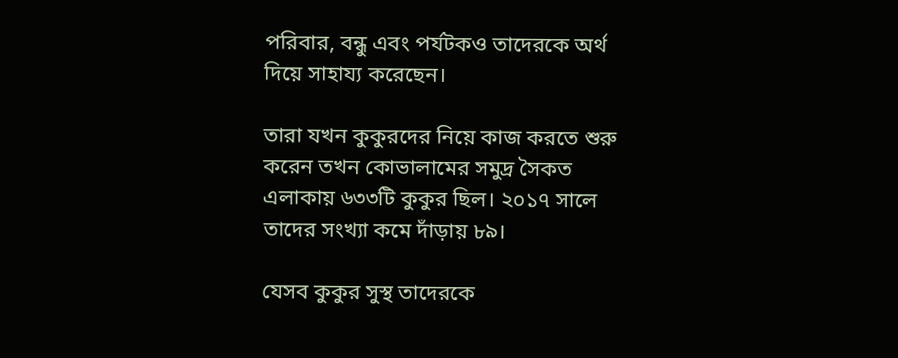পরিবার, বন্ধু এবং পর্যটকও তাদেরকে অর্থ দিয়ে সাহায্য করেছেন।

তারা যখন কুকুরদের নিয়ে কাজ করতে শুরু করেন তখন কোভালামের সমুদ্র সৈকত এলাকায় ৬৩৩টি কুকুর ছিল। ২০১৭ সালে তাদের সংখ্যা কমে দাঁড়ায় ৮৯।

যেসব কুকুর সুস্থ তাদেরকে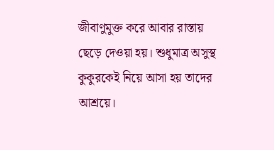জীবাণুমুক্ত করে আবার রাস্তায় ছেড়ে দেওয়া হয়। শুধুমাত্র অসুস্থ কুকুরকেই নিয়ে আসা হয় তাদের আশ্রয়ে।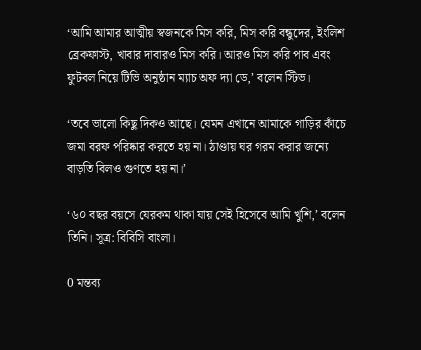‘আমি আমার আত্মীয় স্বজনকে মিস করি, মিস করি বন্ধুদের, ইংলিশ ব্রেকফাস্ট, খাবার দাবারও মিস করি। আরও মিস করি পাব এবং ফুটবল নিয়ে টিভি অনুষ্ঠান ম্যাচ অফ দ্যা ডে,’ বলেন স্টিভ।

‘তবে ভালো কিছু দিকও আছে। যেমন এখানে আমাকে গাড়ির কাঁচে জমা বরফ পরিষ্কার করতে হয় না। ঠাণ্ডায় ঘর গরম করার জন্যে বাড়তি বিলও গুণতে হয় না।’

‘৬০ বছর বয়সে যেরকম থাকা যায় সেই হিসেবে আমি খুশি,’ বলেন তিনি। সূত্র: বিবিসি বাংলা।

0 মন্তব্য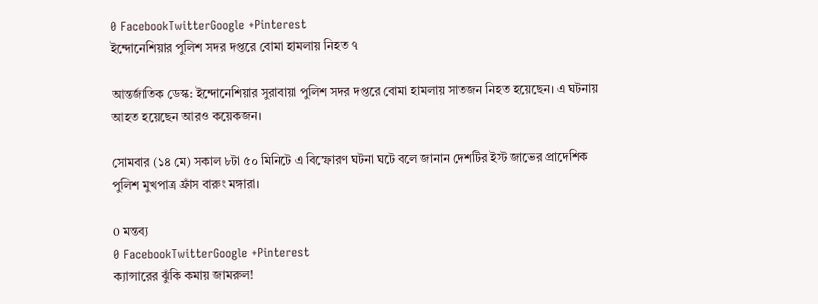0 FacebookTwitterGoogle +Pinterest
ইন্দোনেশিয়ার পুলিশ সদর দপ্তরে বোমা হামলায় নিহত ৭

আন্তর্জাতিক ডেস্ক: ইন্দোনেশিয়ার সুরাবায়া পুলিশ সদর দপ্তরে বোমা হামলায় সাতজন নিহত হয়েছেন। এ ঘটনায় আহত হয়েছেন আরও কয়েকজন।

সোমবার (১৪ মে) সকাল ৮টা ৫০ মিনিটে এ বিস্ফোরণ ঘটনা ঘটে বলে জানান দেশটির ইস্ট জাভের প্রাদেশিক পুলিশ মুখপাত্র ফ্রাঁস বারুং মঙ্গারা।

0 মন্তব্য
0 FacebookTwitterGoogle +Pinterest
ক্যান্সারের ঝুঁকি কমায় জামরুল!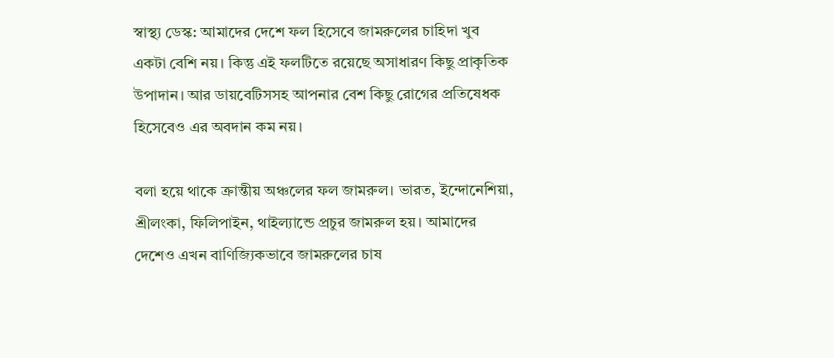স্বাস্থ্য ডেস্ক: আমাদের দেশে ফল হিসেবে জামরুলের চাহিদা খুব একটা বেশি নয়। কিন্তু এই ফলটিতে রয়েছে অসাধারণ কিছু প্রাকৃতিক উপাদান। আর ডায়বেটিসসহ আপনার বেশ কিছু রোগের প্রতিষেধক হিসেবেও এর অবদান কম নয়।

বলা হয়ে থাকে ক্রান্তীয় অঞ্চলের ফল জামরুল। ভারত, ইন্দোনেশিয়া, শ্রীলংকা, ফিলিপাইন, থাইল্যান্ডে প্রচুর জামরুল হয়। আমাদের দেশেও এখন বাণিজ্যিকভাবে জামরুলের চাষ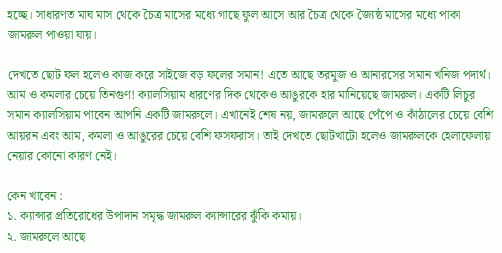হচ্ছে। সাধারণত মাঘ মাস থেকে চৈত্র মাসের মধ্যে গাছে ফুল আসে আর চৈত্র থেকে জ্যৈষ্ঠ মাসের মধ্যে পাকা জামরুল পাওয়া যায়।

দেখতে ছোট ফল হলেও কাজ করে সাইজে বড় ফলের সমান! এতে আছে তরমুজ ও আনারসের সমান খনিজ পদার্থ। আম ও কমলার চেয়ে তিনগুণ! ক্যালসিয়াম ধারণের দিক থেকেও আঙুরকে হার মানিয়েছে জামরুল। একটি লিচুর সমান ক্যালসিয়াম পাবেন আপনি একটি জামরুলে। এখানেই শেষ নয়, জামরুলে আছে পেঁপে ও কাঁঠালের চেয়ে বেশি আয়রন এবং আম, কমলা ও আঙুরের চেয়ে বেশি ফসফরাস। তাই দেখতে ছোটখাটো হলেও জামরুলকে হেলাফেলায় নেয়ার কোনো কারণ নেই।

কেন খাবেন :
১. ক্যান্সার প্রতিরোধের উপাদান সমৃদ্ধ জামরুল ক্যান্সারের ঝুঁকি কমায়।
২. জামরুলে আছে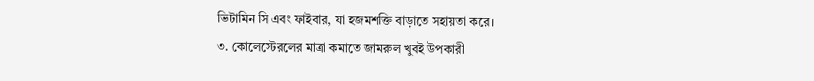ভিটামিন সি এবং ফাইবার, যা হজমশক্তি বাড়াতে সহায়তা করে।
৩. কোলেস্টেরলের মাত্রা কমাতে জামরুল খুবই উপকারী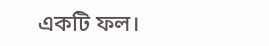একটি ফল।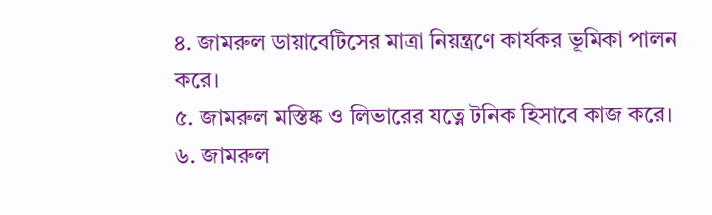৪. জামরুল ডায়াবেটিসের মাত্রা নিয়ন্ত্রণে কার্যকর ভূমিকা পালন করে।
৫. জামরুল মস্তিষ্ক ও লিভারের যত্নে টনিক হিসাবে কাজ করে।
৬. জামরুল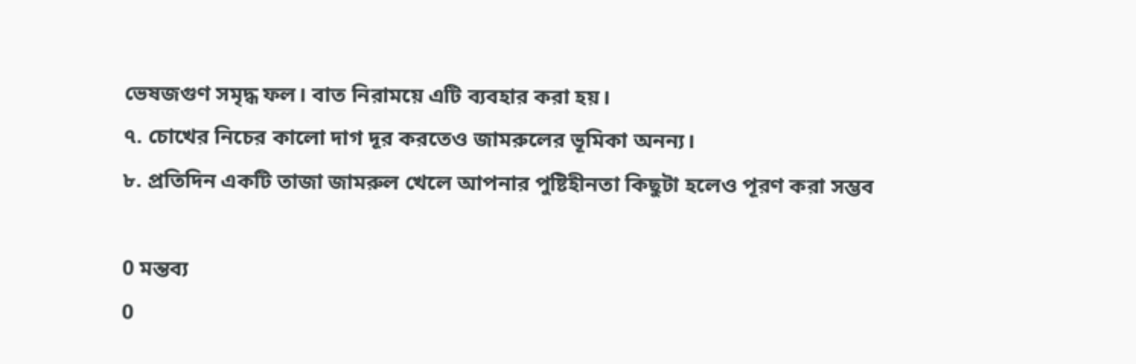ভেষজগুণ সমৃদ্ধ ফল। বাত নিরাময়ে এটি ব্যবহার করা হয়।
৭. চোখের নিচের কালো দাগ দূর করতেও জামরুলের ভূমিকা অনন্য।
৮. প্রতিদিন একটি তাজা জামরুল খেলে আপনার পুষ্টিহীনতা কিছুটা হলেও পূরণ করা সম্ভব

0 মন্তব্য
0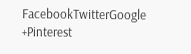FacebookTwitterGoogle +Pinterest